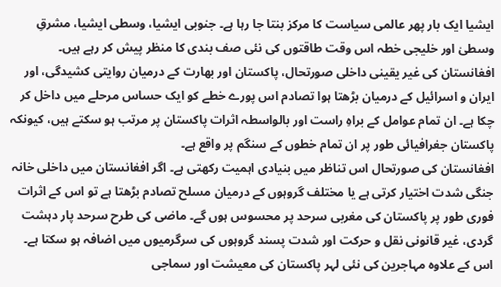ایشیا ایک بار پھر عالمی سیاست کا مرکز بنتا جا رہا ہے۔ جنوبی ایشیا، وسطی ایشیا، مشرقِ وسطیٰ اور خلیجی خطہ اس وقت طاقتوں کی نئی صف بندی کا منظر پیش کر رہے ہیں۔ افغانستان کی غیر یقینی داخلی صورتحال، پاکستان اور بھارت کے درمیان روایتی کشیدگی، اور ایران و اسرائیل کے درمیان بڑھتا ہوا تصادم اس پورے خطے کو ایک حساس مرحلے میں داخل کر چکا ہے۔ ان تمام عوامل کے براہِ راست اور بالواسطہ اثرات پاکستان پر مرتب ہو سکتے ہیں، کیونکہ پاکستان جغرافیائی طور پر ان تمام خطوں کے سنگم پر واقع ہے۔
افغانستان کی صورتحال اس تناظر میں بنیادی اہمیت رکھتی ہے۔ اگر افغانستان میں داخلی خانہ جنگی شدت اختیار کرتی ہے یا مختلف گروہوں کے درمیان مسلح تصادم بڑھتا ہے تو اس کے اثرات فوری طور پر پاکستان کی مغربی سرحد پر محسوس ہوں گے۔ ماضی کی طرح سرحد پار دہشت گردی، غیر قانونی نقل و حرکت اور شدت پسند گروہوں کی سرگرمیوں میں اضافہ ہو سکتا ہے۔ اس کے علاوہ مہاجرین کی نئی لہر پاکستان کی معیشت اور سماجی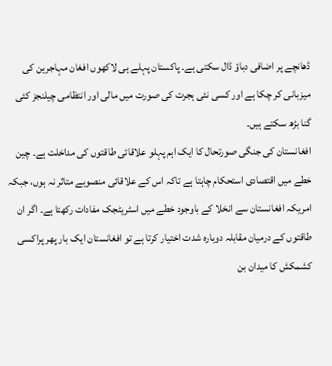ڈھانچے پر اضافی دباؤ ڈال سکتی ہے۔ پاکستان پہلے ہی لاکھوں افغان مہاجرین کی میزبانی کر چکا ہے اور کسی نئی ہجرت کی صورت میں مالی اور انتظامی چیلنجز کئی گنا بڑھ سکتے ہیں۔
افغانستان کی جنگی صورتحال کا ایک اہم پہلو علاقائی طاقتوں کی مداخلت ہے۔ چین خطے میں اقتصادی استحکام چاہتا ہے تاکہ اس کے علاقائی منصوبے متاثر نہ ہوں، جبکہ امریکہ افغانستان سے انخلا کے باوجود خطے میں اسٹریٹجک مفادات رکھتا ہے۔ اگر ان طاقتوں کے درمیان مقابلہ دوبارہ شدت اختیار کرتا ہے تو افغانستان ایک بار پھر پراکسی کشمکش کا میدان بن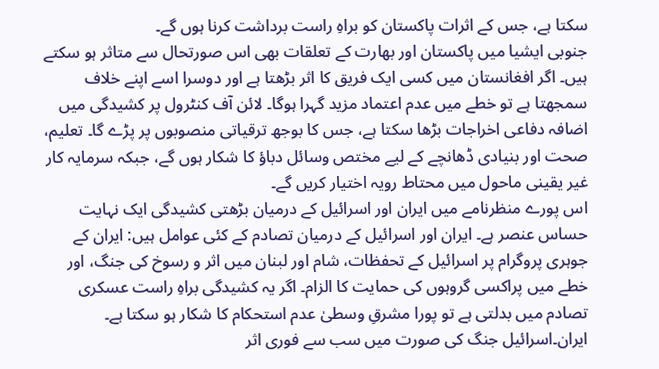سکتا ہے، جس کے اثرات پاکستان کو براہِ راست برداشت کرنا ہوں گے۔
جنوبی ایشیا میں پاکستان اور بھارت کے تعلقات بھی اس صورتحال سے متاثر ہو سکتے ہیں۔ اگر افغانستان میں کسی ایک فریق کا اثر بڑھتا ہے اور دوسرا اسے اپنے خلاف سمجھتا ہے تو خطے میں عدم اعتماد مزید گہرا ہوگا۔ لائن آف کنٹرول پر کشیدگی میں اضافہ دفاعی اخراجات بڑھا سکتا ہے، جس کا بوجھ ترقیاتی منصوبوں پر پڑے گا۔ تعلیم، صحت اور بنیادی ڈھانچے کے لیے مختص وسائل دباؤ کا شکار ہوں گے، جبکہ سرمایہ کار غیر یقینی ماحول میں محتاط رویہ اختیار کریں گے۔
اس پورے منظرنامے میں ایران اور اسرائیل کے درمیان بڑھتی کشیدگی ایک نہایت حساس عنصر ہے۔ ایران اور اسرائیل کے درمیان تصادم کے کئی عوامل ہیں: ایران کے جوہری پروگرام پر اسرائیل کے تحفظات، شام اور لبنان میں اثر و رسوخ کی جنگ، اور خطے میں پراکسی گروہوں کی حمایت کا الزام۔ اگر یہ کشیدگی براہِ راست عسکری تصادم میں بدلتی ہے تو پورا مشرقِ وسطیٰ عدم استحکام کا شکار ہو سکتا ہے۔
ایران۔اسرائیل جنگ کی صورت میں سب سے فوری اثر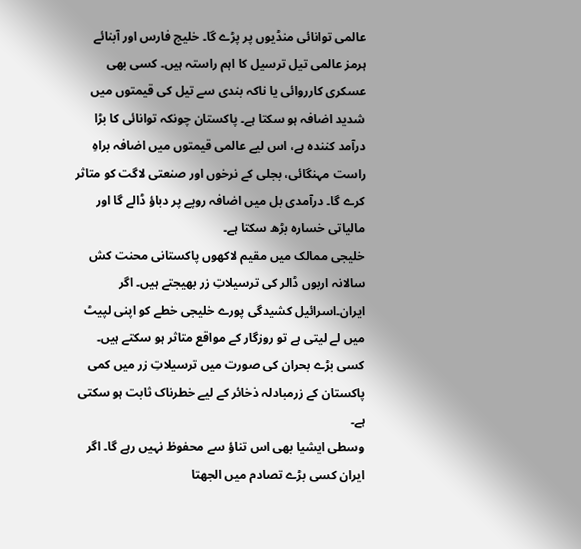عالمی توانائی منڈیوں پر پڑے گا۔ خلیج فارس اور آبنائے ہرمز عالمی تیل ترسیل کا اہم راستہ ہیں۔ کسی بھی عسکری کارروائی یا ناکہ بندی سے تیل کی قیمتوں میں شدید اضافہ ہو سکتا ہے۔ پاکستان چونکہ توانائی کا بڑا درآمد کنندہ ہے، اس لیے عالمی قیمتوں میں اضافہ براہِ راست مہنگائی، بجلی کے نرخوں اور صنعتی لاگت کو متاثر کرے گا۔ درآمدی بل میں اضافہ روپے پر دباؤ ڈالے گا اور مالیاتی خسارہ بڑھ سکتا ہے۔
خلیجی ممالک میں مقیم لاکھوں پاکستانی محنت کش سالانہ اربوں ڈالر کی ترسیلاتِ زر بھیجتے ہیں۔ اگر ایران۔اسرائیل کشیدگی پورے خلیجی خطے کو اپنی لپیٹ میں لے لیتی ہے تو روزگار کے مواقع متاثر ہو سکتے ہیں۔ کسی بڑے بحران کی صورت میں ترسیلاتِ زر میں کمی پاکستان کے زرمبادلہ ذخائر کے لیے خطرناک ثابت ہو سکتی ہے۔
وسطی ایشیا بھی اس تناؤ سے محفوظ نہیں رہے گا۔ اگر ایران کسی بڑے تصادم میں الجھتا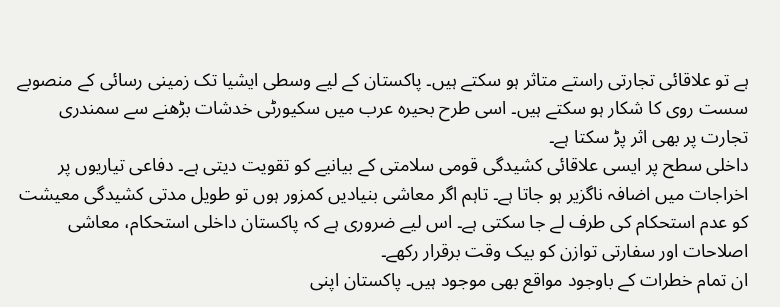ہے تو علاقائی تجارتی راستے متاثر ہو سکتے ہیں۔ پاکستان کے لیے وسطی ایشیا تک زمینی رسائی کے منصوبے سست روی کا شکار ہو سکتے ہیں۔ اسی طرح بحیرہ عرب میں سکیورٹی خدشات بڑھنے سے سمندری تجارت پر بھی اثر پڑ سکتا ہے۔
داخلی سطح پر ایسی علاقائی کشیدگی قومی سلامتی کے بیانیے کو تقویت دیتی ہے۔ دفاعی تیاریوں پر اخراجات میں اضافہ ناگزیر ہو جاتا ہے۔ تاہم اگر معاشی بنیادیں کمزور ہوں تو طویل مدتی کشیدگی معیشت کو عدم استحکام کی طرف لے جا سکتی ہے۔ اس لیے ضروری ہے کہ پاکستان داخلی استحکام، معاشی اصلاحات اور سفارتی توازن کو بیک وقت برقرار رکھے۔
ان تمام خطرات کے باوجود مواقع بھی موجود ہیں۔ پاکستان اپنی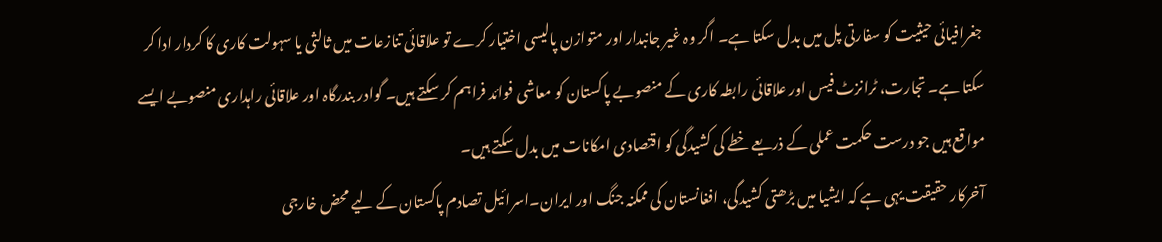جغرافیائی حیثیت کو سفارتی پل میں بدل سکتا ہے۔ اگر وہ غیر جانبدار اور متوازن پالیسی اختیار کرے تو علاقائی تنازعات میں ثالثی یا سہولت کاری کا کردار ادا کر سکتا ہے۔ تجارت، ٹرانزٹ فیس اور علاقائی رابطہ کاری کے منصوبے پاکستان کو معاشی فوائد فراہم کر سکتے ہیں۔ گوادر بندرگاہ اور علاقائی راہداری منصوبے ایسے مواقع ہیں جو درست حکمت عملی کے ذریعے خطے کی کشیدگی کو اقتصادی امکانات میں بدل سکتے ہیں۔
آخرکار حقیقت یہی ہے کہ ایشیا میں بڑھتی کشیدگی، افغانستان کی ممکنہ جنگ اور ایران۔اسرائیل تصادم پاکستان کے لیے محض خارجی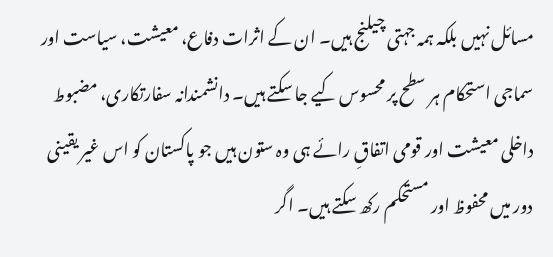مسائل نہیں بلکہ ہمہ جہتی چیلنج ہیں۔ ان کے اثرات دفاع، معیشت، سیاست اور سماجی استحکام ہر سطح پر محسوس کیے جا سکتے ہیں۔ دانشمندانہ سفارتکاری، مضبوط داخلی معیشت اور قومی اتفاقِ رائے ہی وہ ستون ہیں جو پاکستان کو اس غیر یقینی دور میں محفوظ اور مستحکم رکھ سکتے ہیں۔ اگر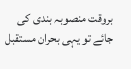بروقت منصوبہ بندی کی جائے تو یہی بحران مستقبل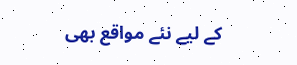کے لیے نئے مواقع بھی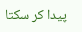پیدا کر سکتا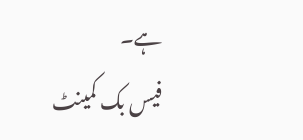ہے۔
فیس بک کمینٹ